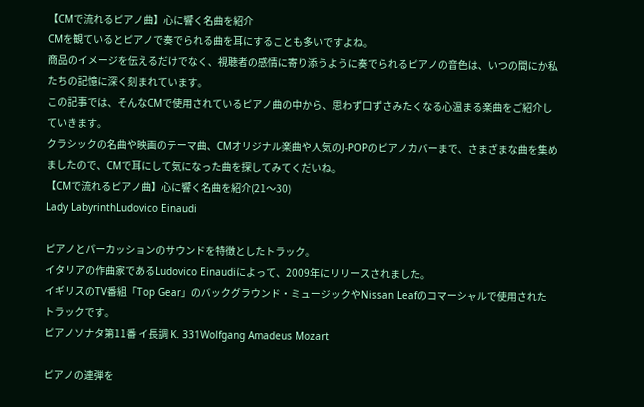【CMで流れるピアノ曲】心に響く名曲を紹介
CMを観ているとピアノで奏でられる曲を耳にすることも多いですよね。
商品のイメージを伝えるだけでなく、視聴者の感情に寄り添うように奏でられるピアノの音色は、いつの間にか私たちの記憶に深く刻まれています。
この記事では、そんなCMで使用されているピアノ曲の中から、思わず口ずさみたくなる心温まる楽曲をご紹介していきます。
クラシックの名曲や映画のテーマ曲、CMオリジナル楽曲や人気のJ-POPのピアノカバーまで、さまざまな曲を集めましたので、CMで耳にして気になった曲を探してみてくだいね。
【CMで流れるピアノ曲】心に響く名曲を紹介(21〜30)
Lady LabyrinthLudovico Einaudi

ピアノとパーカッションのサウンドを特徴としたトラック。
イタリアの作曲家であるLudovico Einaudiによって、2009年にリリースされました。
イギリスのTV番組「Top Gear」のバックグラウンド・ミュージックやNissan Leafのコマーシャルで使用されたトラックです。
ピアノソナタ第11番 イ長調 K. 331Wolfgang Amadeus Mozart

ピアノの連弾を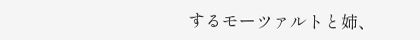するモーツァルトと姉、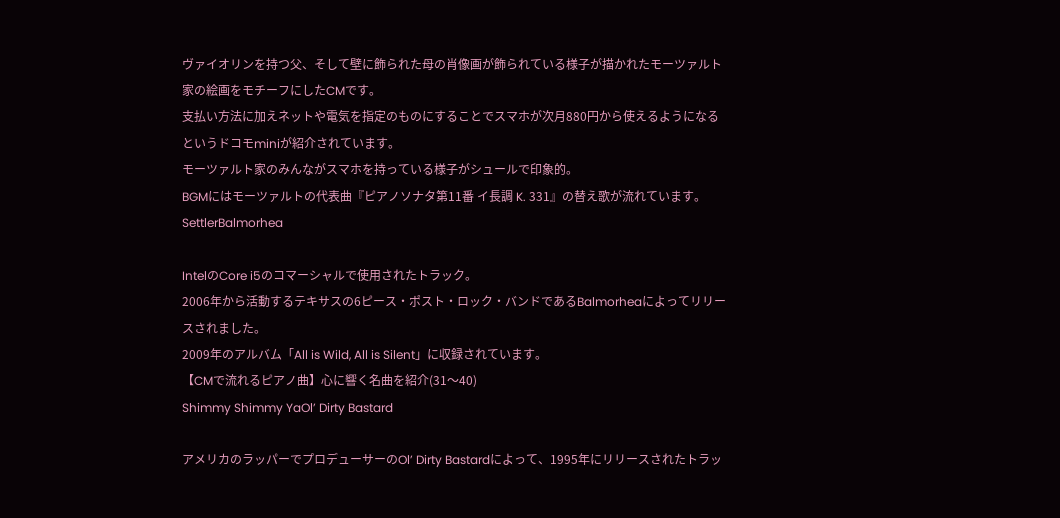ヴァイオリンを持つ父、そして壁に飾られた母の肖像画が飾られている様子が描かれたモーツァルト家の絵画をモチーフにしたCMです。
支払い方法に加えネットや電気を指定のものにすることでスマホが次月880円から使えるようになるというドコモminiが紹介されています。
モーツァルト家のみんながスマホを持っている様子がシュールで印象的。
BGMにはモーツァルトの代表曲『ピアノソナタ第11番 イ長調 K. 331』の替え歌が流れています。
SettlerBalmorhea

IntelのCore i5のコマーシャルで使用されたトラック。
2006年から活動するテキサスの6ピース・ポスト・ロック・バンドであるBalmorheaによってリリースされました。
2009年のアルバム「All is Wild, All is Silent」に収録されています。
【CMで流れるピアノ曲】心に響く名曲を紹介(31〜40)
Shimmy Shimmy YaOl’ Dirty Bastard

アメリカのラッパーでプロデューサーのOl’ Dirty Bastardによって、1995年にリリースされたトラッ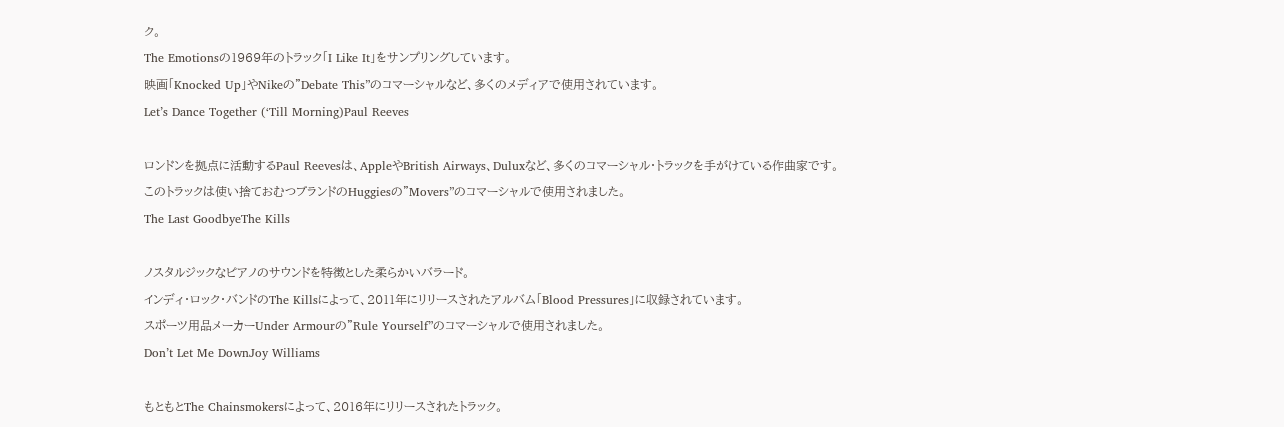ク。
The Emotionsの1969年のトラック「I Like It」をサンプリングしています。
映画「Knocked Up」やNikeの”Debate This”のコマーシャルなど、多くのメディアで使用されています。
Let’s Dance Together (‘Till Morning)Paul Reeves

ロンドンを拠点に活動するPaul Reevesは、AppleやBritish Airways、Duluxなど、多くのコマーシャル・トラックを手がけている作曲家です。
このトラックは使い捨ておむつブランドのHuggiesの”Movers”のコマーシャルで使用されました。
The Last GoodbyeThe Kills

ノスタルジックなピアノのサウンドを特徴とした柔らかいバラード。
インディ・ロック・バンドのThe Killsによって、2011年にリリースされたアルバム「Blood Pressures」に収録されています。
スポーツ用品メーカーUnder Armourの”Rule Yourself”のコマーシャルで使用されました。
Don’t Let Me DownJoy Williams

もともとThe Chainsmokersによって、2016年にリリースされたトラック。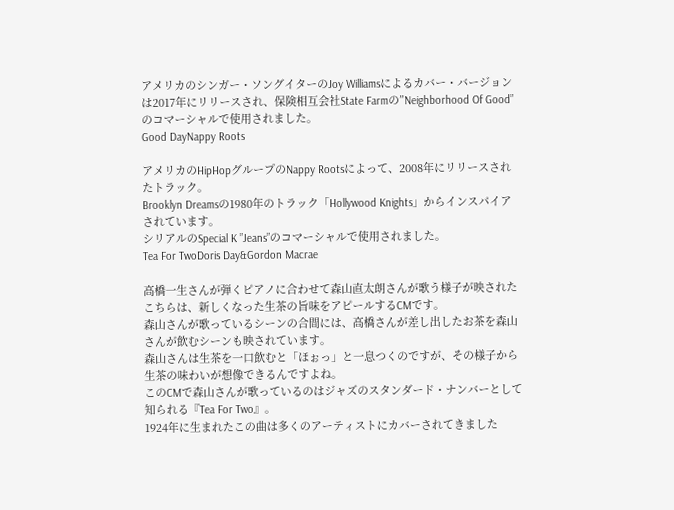アメリカのシンガー・ソングイターのJoy Williamsによるカバー・バージョンは2017年にリリースされ、保険相互会社State Farmの”Neighborhood Of Good”のコマーシャルで使用されました。
Good DayNappy Roots

アメリカのHipHopグループのNappy Rootsによって、2008年にリリースされたトラック。
Brooklyn Dreamsの1980年のトラック「Hollywood Knights」からインスパイアされています。
シリアルのSpecial K ”Jeans”のコマーシャルで使用されました。
Tea For TwoDoris Day&Gordon Macrae

高橋一生さんが弾くピアノに合わせて森山直太朗さんが歌う様子が映されたこちらは、新しくなった生茶の旨味をアピールするCMです。
森山さんが歌っているシーンの合間には、高橋さんが差し出したお茶を森山さんが飲むシーンも映されています。
森山さんは生茶を一口飲むと「ほぉっ」と一息つくのですが、その様子から生茶の味わいが想像できるんですよね。
このCMで森山さんが歌っているのはジャズのスタンダード・ナンバーとして知られる『Tea For Two』。
1924年に生まれたこの曲は多くのアーティストにカバーされてきました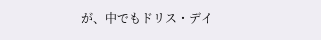が、中でもドリス・デイ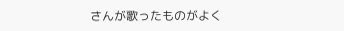さんが歌ったものがよく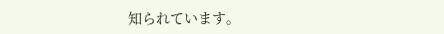知られています。